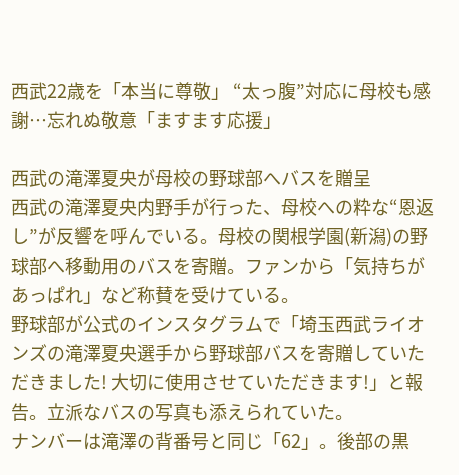西武22歳を「本当に尊敬」 “太っ腹”対応に母校も感謝…忘れぬ敬意「ますます応援」

西武の滝澤夏央が母校の野球部へバスを贈呈
西武の滝澤夏央内野手が行った、母校への粋な“恩返し”が反響を呼んでいる。母校の関根学園(新潟)の野球部へ移動用のバスを寄贈。ファンから「気持ちがあっぱれ」など称賛を受けている。
野球部が公式のインスタグラムで「埼玉西武ライオンズの滝澤夏央選手から野球部バスを寄贈していただきました! 大切に使用させていただきます!」と報告。立派なバスの写真も添えられていた。
ナンバーは滝澤の背番号と同じ「62」。後部の黒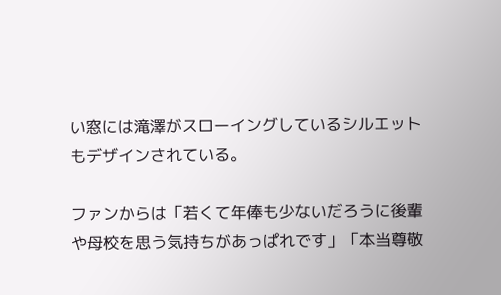い窓には滝澤がスローイングしているシルエットもデザインされている。

ファンからは「若くて年俸も少ないだろうに後輩や母校を思う気持ちがあっぱれです」「本当尊敬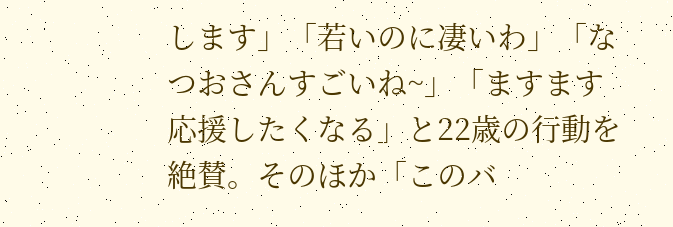します」「若いのに凄いわ」「なつおさんすごいね~」「ますます応援したくなる」と22歳の行動を絶賛。そのほか「このバ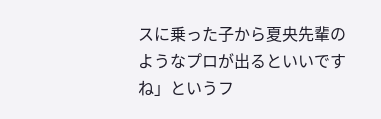スに乗った子から夏央先輩のようなプロが出るといいですね」というフ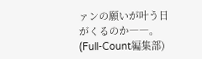ァンの願いが叶う日がくるのか――。
(Full-Count編集部)